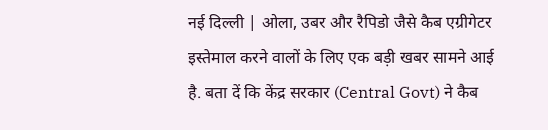नई दिल्ली | ओला, उबर और रैपिडो जैसे कैब एग्रीगेटर इस्तेमाल करने वालों के लिए एक बड़ी खबर सामने आई है. बता दें कि केंद्र सरकार (Central Govt) ने कैब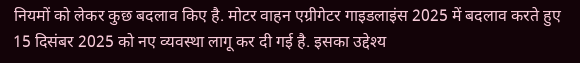नियमों को लेकर कुछ बदलाव किए है. मोटर वाहन एग्रीगेटर गाइडलाइंस 2025 में बदलाव करते हुए 15 दिसंबर 2025 को नए व्यवस्था लागू कर दी गई है. इसका उद्देश्य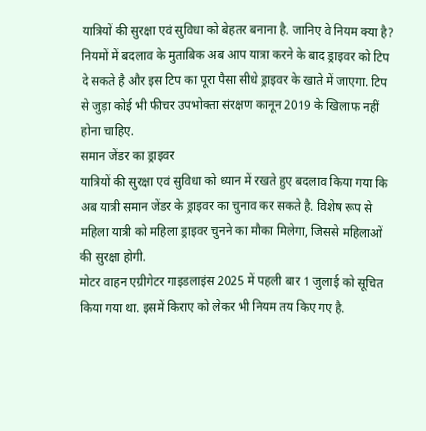यात्रियों की सुरक्षा एवं सुविधा को बेहतर बनाना है. जानिए वे नियम क्या है?
नियमों में बदलाव के मुताबिक अब आप यात्रा करने के बाद ड्राइवर को टिप दे सकते है और इस टिप का पूरा पैसा सीधे ड्राइवर के खाते में जाएगा. टिप से जुड़ा कोई भी फीचर उपभोक्ता संरक्षण कानून 2019 के खिलाफ नहीं होना चाहिए.
समान जेंडर का ड्राइवर
यात्रियों की सुरक्षा एवं सुविधा को ध्यान में रखते हुए बदलाव किया गया कि अब यात्री समान जेंडर के ड्राइवर का चुनाव कर सकते है. विशेष रूप से महिला यात्री को महिला ड्राइवर चुनने का मौका मिलेगा, जिससे महिलाओं की सुरक्षा होगी.
मोटर वाहन एग्रीगेटर गाइडलाइंस 2025 में पहली बार 1 जुलाई को सूचित किया गया था. इसमें किराए को लेकर भी नियम तय किए गए है.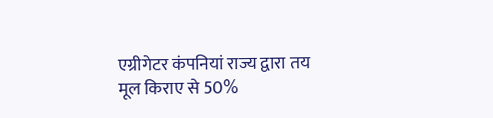एग्रीगेटर कंपनियां राज्य द्वारा तय मूल किराए से 50%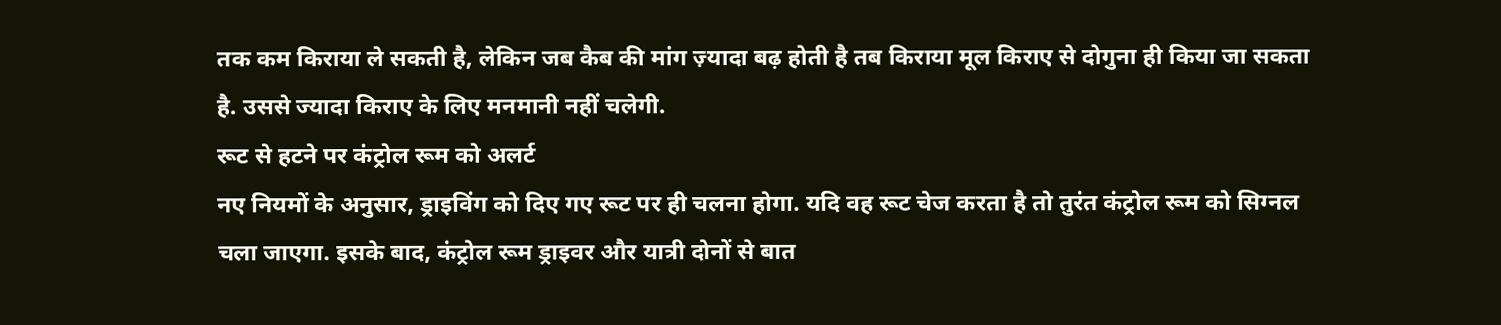तक कम किराया ले सकती है, लेकिन जब कैब की मांग ज़्यादा बढ़ होती है तब किराया मूल किराए से दोगुना ही किया जा सकता है. उससे ज्यादा किराए के लिए मनमानी नहीं चलेगी.
रूट से हटने पर कंट्रोल रूम को अलर्ट
नए नियमों के अनुसार, ड्राइविंग को दिए गए रूट पर ही चलना होगा. यदि वह रूट चेज करता है तो तुरंत कंट्रोल रूम को सिग्नल चला जाएगा. इसके बाद, कंट्रोल रूम ड्राइवर और यात्री दोनों से बात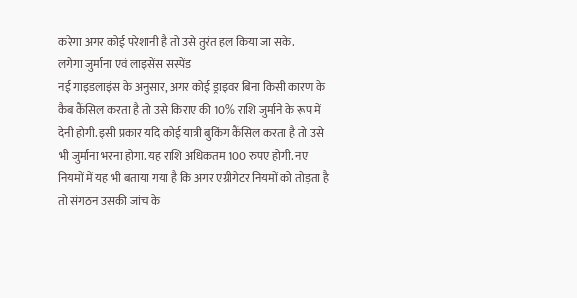करेगा अगर कोई परेशानी है तो उसे तुरंत हल किया जा सके.
लगेगा जुर्माना एवं लाइसेंस सस्पेंड
नई गाइडलाइंस के अनुसार, अगर कोई ड्राइवर बिना किसी कारण के कैब कैंसिल करता है तो उसे किराए की 10% राशि जुर्माने के रूप में देनी होगी. इसी प्रकार यदि कोई यात्री बुकिंग कैंसिल करता है तो उसे भी जुर्माना भरना होगा. यह राशि अधिकतम 100 रुपए होगी. नए नियमों में यह भी बताया गया है कि अगर एग्रीगेटर नियमों को तोड़ता है तो संगठन उसकी जांच के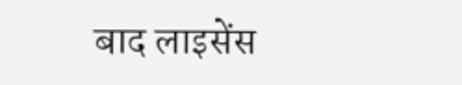बाद लाइसेंस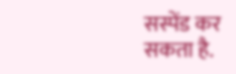सस्पेंड कर सकता है.